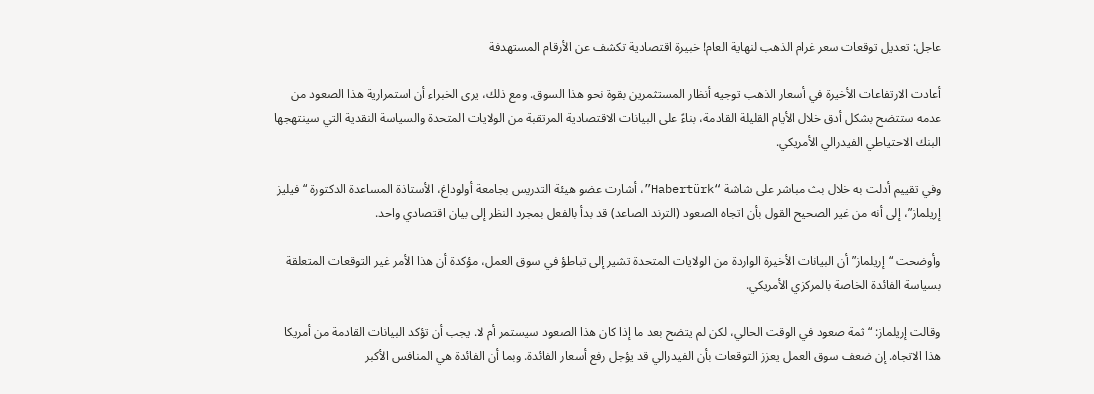عاجل: تعديل توقعات سعر غرام الذهب لنهاية العام! خبيرة اقتصادية تكشف عن الأرقام المستهدفة

أعادت الارتفاعات الأخيرة في أسعار الذهب توجيه أنظار المستثمرين بقوة نحو هذا السوق. ومع ذلك، يرى الخبراء أن استمرارية هذا الصعود من عدمه ستتضح بشكل أدق خلال الأيام القليلة القادمة، بناءً على البيانات الاقتصادية المرتقبة من الولايات المتحدة والسياسة النقدية التي سينتهجها البنك الاحتياطي الفيدرالي الأمريكي.

وفي تقييم أدلت به خلال بث مباشر على شاشة “Habertürk”، أشارت عضو هيئة التدريس بجامعة أولوداغ، الأستاذة المساعدة الدكتورة “فيليز إريلماز”، إلى أنه من غير الصحيح القول بأن اتجاه الصعود (الترند الصاعد) قد بدأ بالفعل بمجرد النظر إلى بيان اقتصادي واحد.

وأوضحت “إريلماز” أن البيانات الأخيرة الواردة من الولايات المتحدة تشير إلى تباطؤ في سوق العمل، مؤكدة أن هذا الأمر غير التوقعات المتعلقة بسياسة الفائدة الخاصة بالمركزي الأمريكي.

وقالت إريلماز: “ثمة صعود في الوقت الحالي، لكن لم يتضح بعد ما إذا كان هذا الصعود سيستمر أم لا. يجب أن تؤكد البيانات القادمة من أمريكا هذا الاتجاه. إن ضعف سوق العمل يعزز التوقعات بأن الفيدرالي قد يؤجل رفع أسعار الفائدة. وبما أن الفائدة هي المنافس الأكبر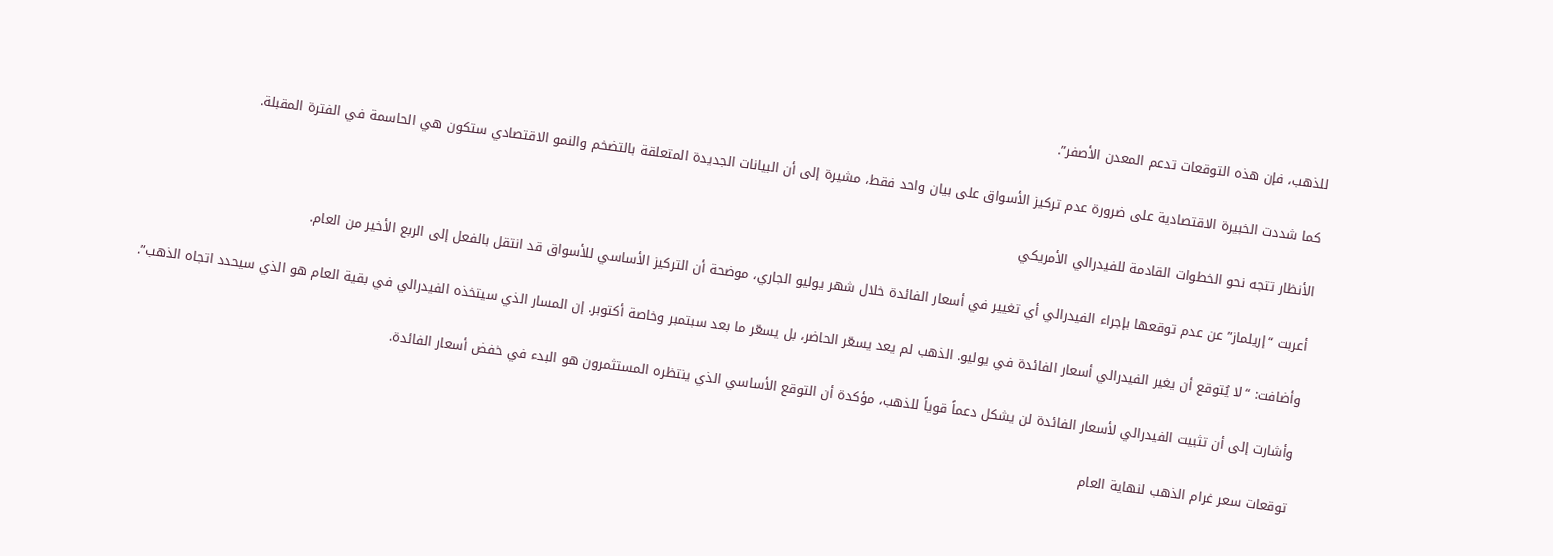للذهب، فإن هذه التوقعات تدعم المعدن الأصفر”.

كما شددت الخبيرة الاقتصادية على ضرورة عدم تركيز الأسواق على بيان واحد فقط، مشيرة إلى أن البيانات الجديدة المتعلقة بالتضخم والنمو الاقتصادي ستكون هي الحاسمة في الفترة المقبلة.

الأنظار تتجه نحو الخطوات القادمة للفيدرالي الأمريكي

أعربت “إريلماز” عن عدم توقعها بإجراء الفيدرالي أي تغيير في أسعار الفائدة خلال شهر يوليو الجاري، موضحة أن التركيز الأساسي للأسواق قد انتقل بالفعل إلى الربع الأخير من العام.

وأضافت: “لا يُتوقع أن يغير الفيدرالي أسعار الفائدة في يوليو. الذهب لم يعد يسعّر الحاضر، بل يسعّر ما بعد سبتمبر وخاصة أكتوبر. إن المسار الذي سيتخذه الفيدرالي في بقية العام هو الذي سيحدد اتجاه الذهب”.

وأشارت إلى أن تثبيت الفيدرالي لأسعار الفائدة لن يشكل دعماً قوياً للذهب، مؤكدة أن التوقع الأساسي الذي ينتظره المستثمرون هو البدء في خفض أسعار الفائدة.

توقعات سعر غرام الذهب لنهاية العام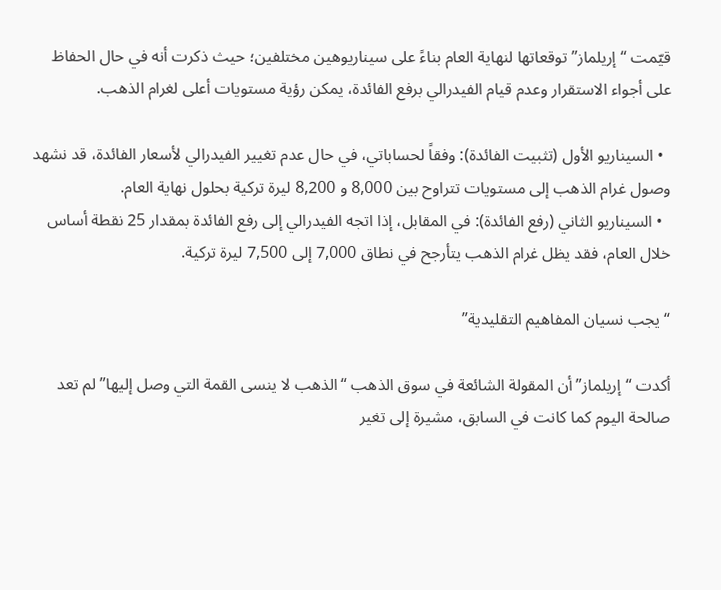قيّمت “إريلماز” توقعاتها لنهاية العام بناءً على سيناريوهين مختلفين؛ حيث ذكرت أنه في حال الحفاظ على أجواء الاستقرار وعدم قيام الفيدرالي برفع الفائدة، يمكن رؤية مستويات أعلى لغرام الذهب.

  • السيناريو الأول (تثبيت الفائدة): وفقاً لحساباتي، في حال عدم تغيير الفيدرالي لأسعار الفائدة، قد نشهد وصول غرام الذهب إلى مستويات تتراوح بين 8,000 و 8,200 ليرة تركية بحلول نهاية العام.
  • السيناريو الثاني (رفع الفائدة): في المقابل، إذا اتجه الفيدرالي إلى رفع الفائدة بمقدار 25 نقطة أساس خلال العام، فقد يظل غرام الذهب يتأرجح في نطاق 7,000 إلى 7,500 ليرة تركية.

“يجب نسيان المفاهيم التقليدية”

أكدت “إريلماز” أن المقولة الشائعة في سوق الذهب “الذهب لا ينسى القمة التي وصل إليها” لم تعد صالحة اليوم كما كانت في السابق، مشيرة إلى تغير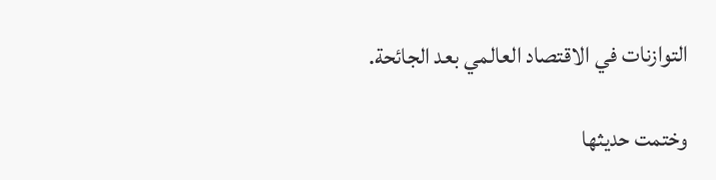التوازنات في الاقتصاد العالمي بعد الجائحة.

وختمت حديثها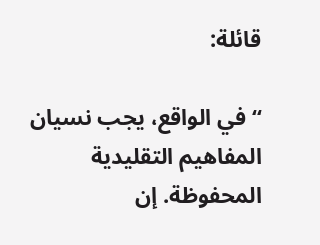قائلة:

“في الواقع، يجب نسيان المفاهيم التقليدية المحفوظة. إن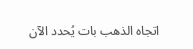اتجاه الذهب بات يُحدد الآن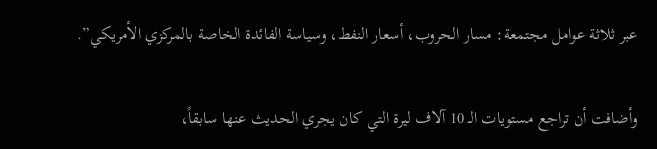عبر ثلاثة عوامل مجتمعة: مسار الحروب، أسعار النفط، وسياسة الفائدة الخاصة بالمركزي الأمريكي”.

وأضافت أن تراجع مستويات الـ 10 آلاف ليرة التي كان يجري الحديث عنها سابقاً،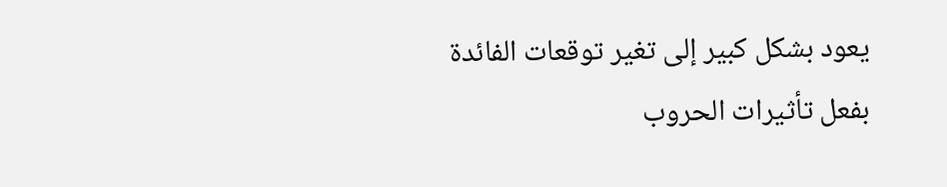يعود بشكل كبير إلى تغير توقعات الفائدة بفعل تأثيرات الحروب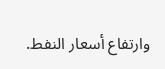وارتفاع أسعار النفط.